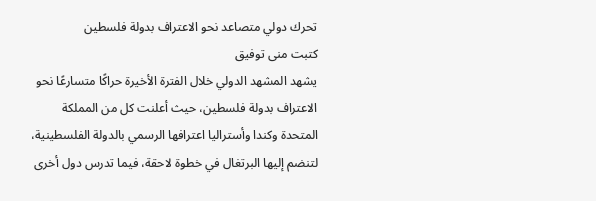تحرك دولي متصاعد نحو الاعتراف بدولة فلسطين
كتبت منى توفيق
يشهد المشهد الدولي خلال الفترة الأخيرة حراكًا متسارعًا نحو الاعتراف بدولة فلسطين، حيث أعلنت كل من المملكة المتحدة وكندا وأستراليا اعترافها الرسمي بالدولة الفلسطينية، لتنضم إليها البرتغال في خطوة لاحقة، فيما تدرس دول أخرى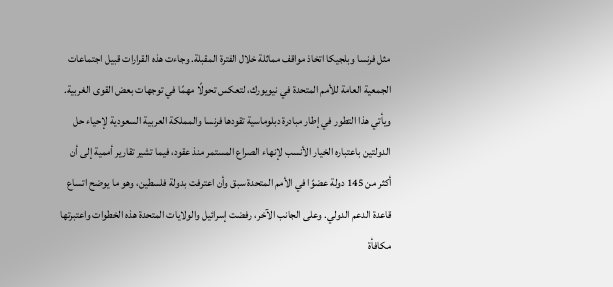مثل فرنسا وبلجيكا اتخاذ مواقف مماثلة خلال الفترة المقبلة. وجاءت هذه القرارات قبيل اجتماعات الجمعية العامة للأمم المتحدة في نيويورك، لتعكس تحولًا مهمًا في توجهات بعض القوى الغربية. ويأتي هذا التطور في إطار مبادرة دبلوماسية تقودها فرنسا والمملكة العربية السعودية لإحياء حل الدولتين باعتباره الخيار الأنسب لإنهاء الصراع المستمر منذ عقود، فيما تشير تقارير أممية إلى أن أكثر من 145 دولة عضوًا في الأمم المتحدة سبق وأن اعترفت بدولة فلسطين، وهو ما يوضح اتساع قاعدة الدعم الدولي. وعلى الجانب الآخر، رفضت إسرائيل والولايات المتحدة هذه الخطوات واعتبرتها مكافأة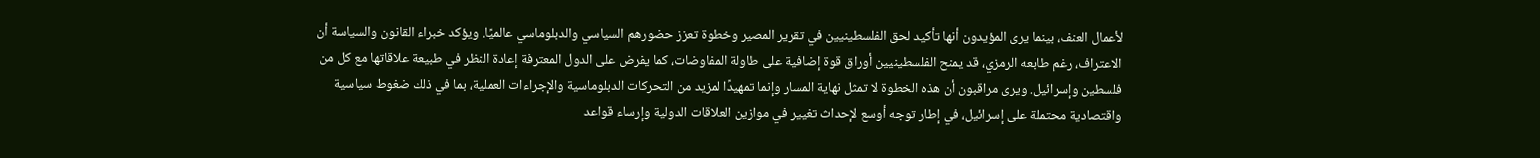لأعمال العنف، بينما يرى المؤيدون أنها تأكيد لحق الفلسطينيين في تقرير المصير وخطوة تعزز حضورهم السياسي والدبلوماسي عالميًا. ويؤكد خبراء القانون والسياسة أن الاعتراف، رغم طابعه الرمزي، قد يمنح الفلسطينيين أوراق قوة إضافية على طاولة المفاوضات، كما يفرض على الدول المعترفة إعادة النظر في طبيعة علاقاتها مع كل من فلسطين وإسرائيل. ويرى مراقبون أن هذه الخطوة لا تمثل نهاية المسار وإنما تمهيدًا لمزيد من التحركات الدبلوماسية والإجراءات العملية، بما في ذلك ضغوط سياسية واقتصادية محتملة على إسرائيل، في إطار توجه أوسع لإحداث تغيير في موازين العلاقات الدولية وإرساء قواعد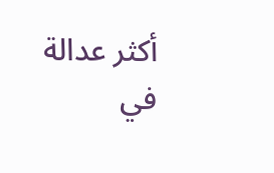أكثر عدالة في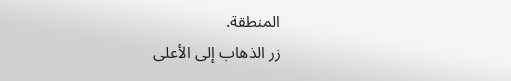المنطقة.
زر الذهاب إلى الأعلى